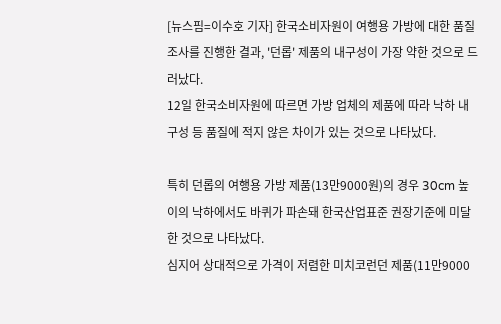[뉴스핌=이수호 기자] 한국소비자원이 여행용 가방에 대한 품질조사를 진행한 결과, '던롭' 제품의 내구성이 가장 약한 것으로 드러났다.
12일 한국소비자원에 따르면 가방 업체의 제품에 따라 낙하 내구성 등 품질에 적지 않은 차이가 있는 것으로 나타났다.

특히 던롭의 여행용 가방 제품(13만9000원)의 경우 30cm 높이의 낙하에서도 바퀴가 파손돼 한국산업표준 권장기준에 미달한 것으로 나타났다.
심지어 상대적으로 가격이 저렴한 미치코런던 제품(11만9000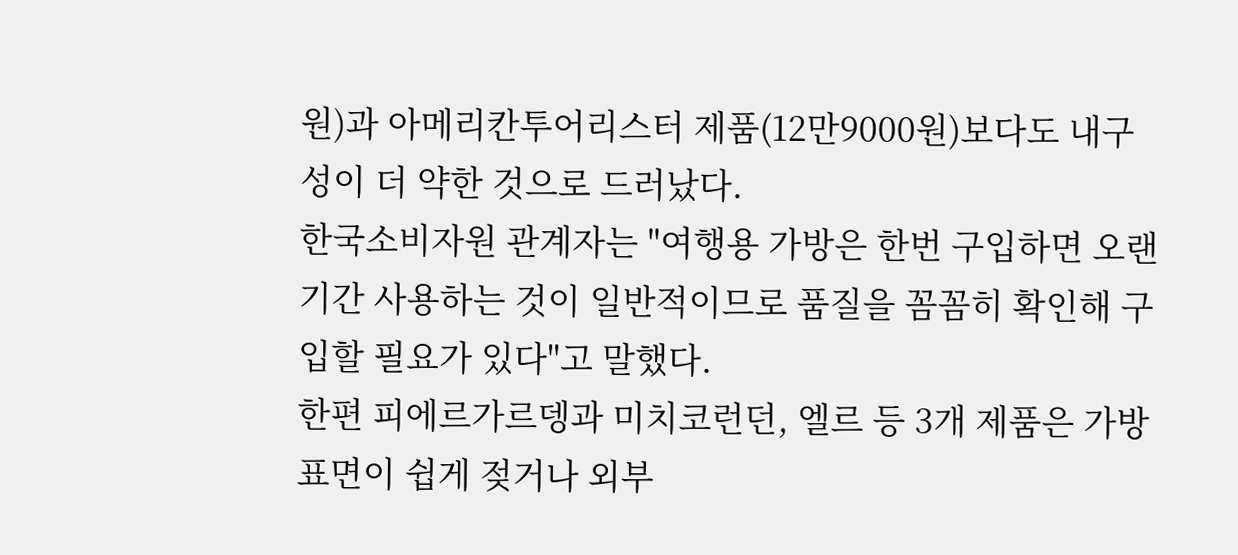원)과 아메리칸투어리스터 제품(12만9000원)보다도 내구성이 더 약한 것으로 드러났다.
한국소비자원 관계자는 "여행용 가방은 한번 구입하면 오랜 기간 사용하는 것이 일반적이므로 품질을 꼼꼼히 확인해 구입할 필요가 있다"고 말했다.
한편 피에르가르뎅과 미치코런던, 엘르 등 3개 제품은 가방 표면이 쉽게 젖거나 외부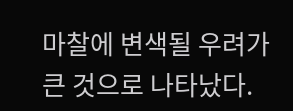마찰에 변색될 우려가 큰 것으로 나타났다.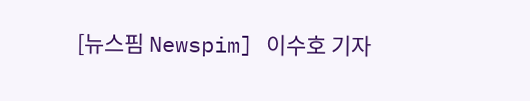[뉴스핌 Newspim] 이수호 기자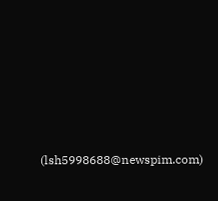(lsh5998688@newspim.com)